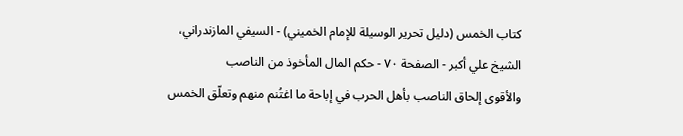كتاب الخمس (دليل تحرير الوسيلة للإمام الخميني) - السيفي المازندراني، الشيخ علي أكبر - الصفحة ٧٠ - حكم المال المأخوذ من الناصب
والأقوى إلحاق الناصب بأهل الحرب في إباحة ما اغتُنم منهم وتعلّق الخمس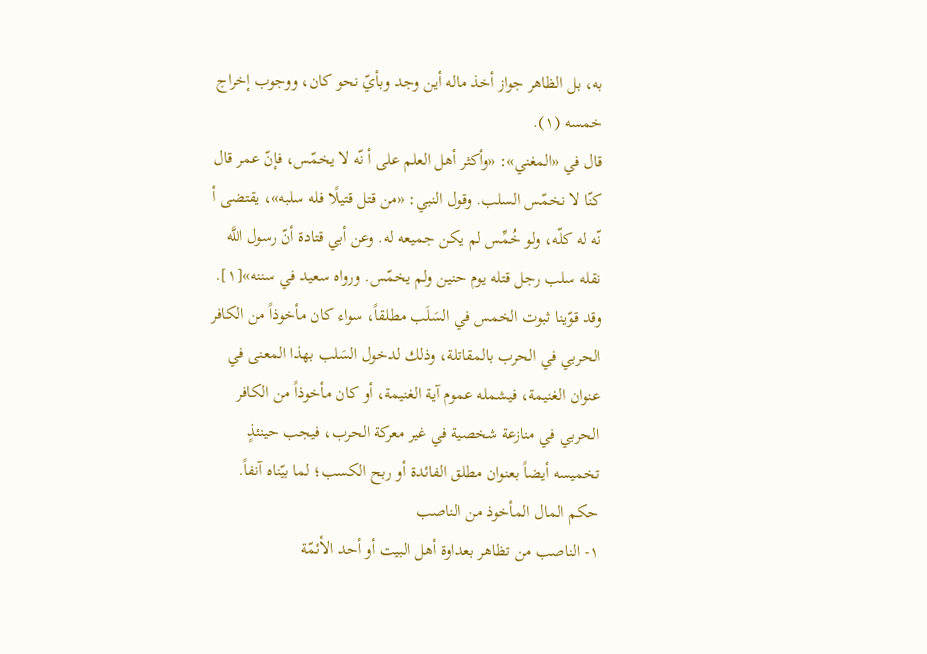به، بل الظاهر جواز أخذ ماله أين وجد وبأيّ نحو كان، ووجوب إخراج خمسه (١).
قال في «المغني»: «وأكثر أهل العلم على أ نّه لا يخمّس، فإنّ عمر قال كنّا لا نخمّس السلب. وقول النبي: «من قتل قتيلًا فله سلبه»، يقتضى أ نّه له كلّه، ولو خُمِّس لم يكن جميعه له. وعن أبي قتادة أنّ رسول اللَّه نقله سلب رجل قتله يوم حنين ولم يخمّس. ورواه سعيد في سننه»[١].
وقد قوّينا ثبوت الخمس في السَلَب مطلقاً، سواء كان مأخوذاً من الكافر الحربي في الحرب بالمقاتلة، وذلك لدخول السَلب بهذا المعنى في عنوان الغنيمة، فيشمله عموم آية الغنيمة، أو كان مأخوذاً من الكافر الحربي في منازعة شخصية في غير معركة الحرب، فيجب حينئذٍ تخميسه أيضاً بعنوان مطلق الفائدة أو ربح الكسب؛ لما بيّناه آنفاً.
حكم المال المأخوذ من الناصب
١- الناصب من تظاهر بعداوة أهل البيت أو أحد الأئمّة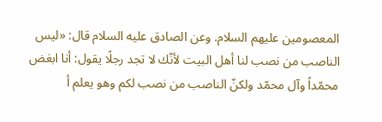المعصومين عليهم السلام. وعن الصادق عليه السلام قال: «ليس الناصب من نصب لنا أهل البيت لأنّك لا تجد رجلًا يقول: أنا ابغض محمّداً وآل محمّد ولكنّ الناصب من نصب لكم وهو يعلم أ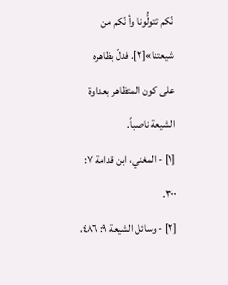نّكم تتولُّونا وأ نّكم من شيعتنا»[٢]. فدلّ بظاهره على كون المتظاهر بعداوة الشيعة ناصباً.
[١] - المغني، ابن قدامة ٧: ٣٠٠.
[٢] - وسائل الشيعة ٩: ٤٨٦،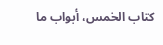كتاب الخمس، أبواب ما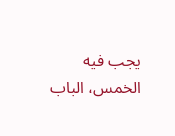يجب فيه الخمس، الباب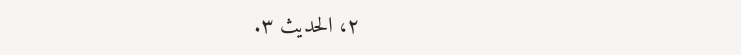٢، الحديث ٣.